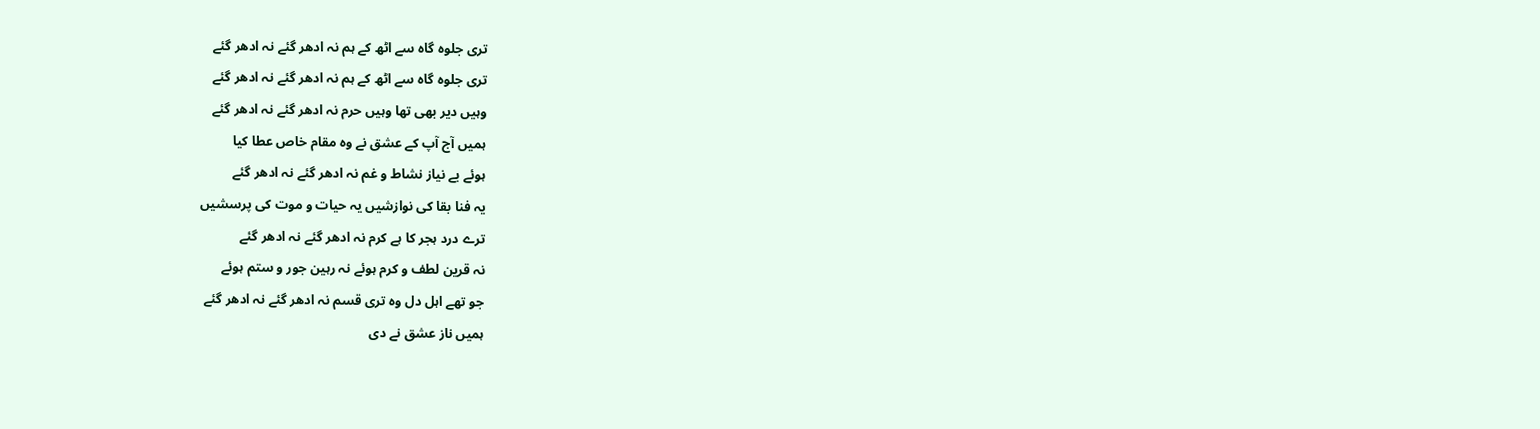تری جلوہ گاہ سے اٹھ کے ہم نہ ادھر گئے نہ ادھر گئے
تری جلوہ گاہ سے اٹھ کے ہم نہ ادھر گئے نہ ادھر گئے
وہیں دیر بھی تھا وہیں حرم نہ ادھر گئے نہ ادھر گئے
ہمیں آج آپ کے عشق نے وہ مقام خاص عطا کیا
ہوئے بے نیاز نشاط و غم نہ ادھر گئے نہ ادھر گئے
یہ فنا بقا کی نوازشیں یہ حیات و موت کی پرسشیں
ترے درد ہجر کا ہے کرم نہ ادھر گئے نہ ادھر گئے
نہ قرین لطف و کرم ہوئے نہ رہین جور و ستم ہوئے
جو تھے اہل دل وہ تری قسم نہ ادھر گئے نہ ادھر گئے
ہمیں ناز عشق نے دی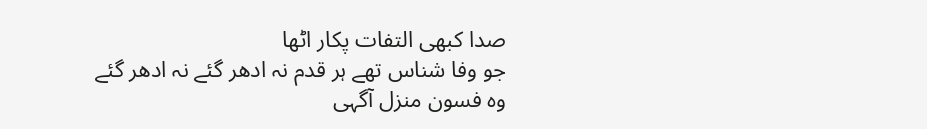صدا کبھی التفات پکار اٹھا
جو وفا شناس تھے ہر قدم نہ ادھر گئے نہ ادھر گئے
وہ فسون منزل آگہی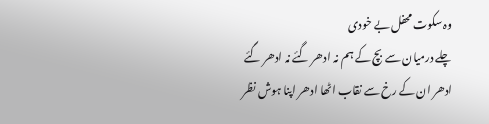وہ سکوت محفل بے خودی
چلے درمیان سے بچ کے ہم نہ ادھر گئے نہ ادھر گئے
ادھر ان کے رخ سے نقاب اٹھا ادھر اپنا ہوش نظر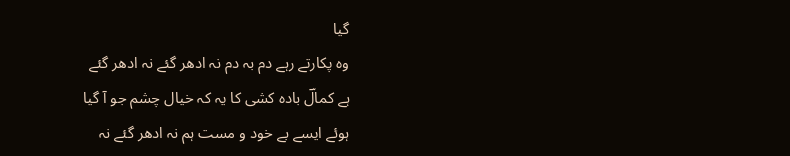گیا
وہ پکارتے رہے دم بہ دم نہ ادھر گئے نہ ادھر گئے
ہے کمالؔ بادہ کشی کا یہ کہ خیال چشم جو آ گیا
ہوئے ایسے بے خود و مست ہم نہ ادھر گئے نہ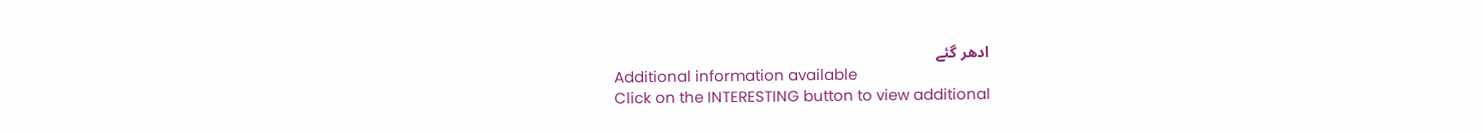ادھر گئے
Additional information available
Click on the INTERESTING button to view additional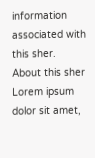information associated with this sher.
About this sher
Lorem ipsum dolor sit amet,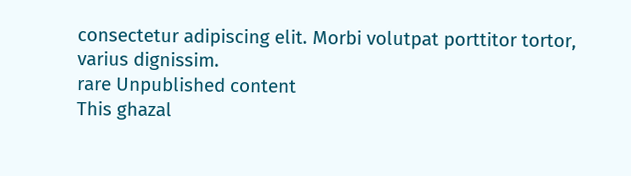consectetur adipiscing elit. Morbi volutpat porttitor tortor, varius dignissim.
rare Unpublished content
This ghazal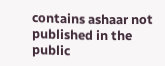contains ashaar not published in the public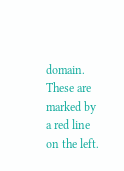domain. These are marked by a red line on the left.